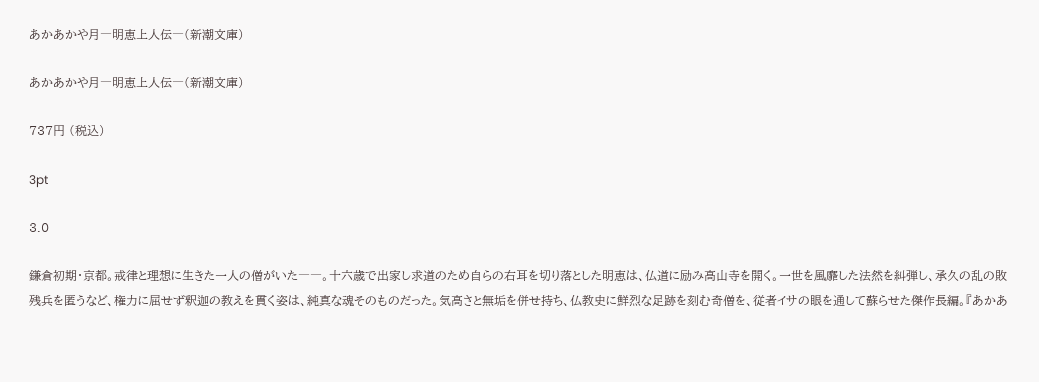あかあかや月―明恵上人伝―(新潮文庫)

あかあかや月―明恵上人伝―(新潮文庫)

737円 (税込)

3pt

3.0

鎌倉初期・京都。戒律と理想に生きた一人の僧がいた――。十六歳で出家し求道のため自らの右耳を切り落とした明恵は、仏道に励み高山寺を開く。一世を風靡した法然を糾弾し、承久の乱の敗残兵を匿うなど、権力に屈せず釈迦の教えを貫く姿は、純真な魂そのものだった。気高さと無垢を併せ持ち、仏教史に鮮烈な足跡を刻む奇僧を、従者イサの眼を通して蘇らせた傑作長編。『あかあ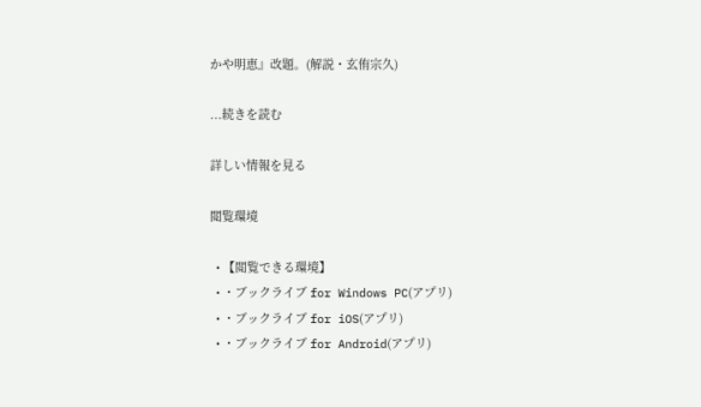かや明恵』改題。(解説・玄侑宗久)

...続きを読む

詳しい情報を見る

閲覧環境

  • 【閲覧できる環境】
  • ・ブックライブ for Windows PC(アプリ)
  • ・ブックライブ for iOS(アプリ)
  • ・ブックライブ for Android(アプリ)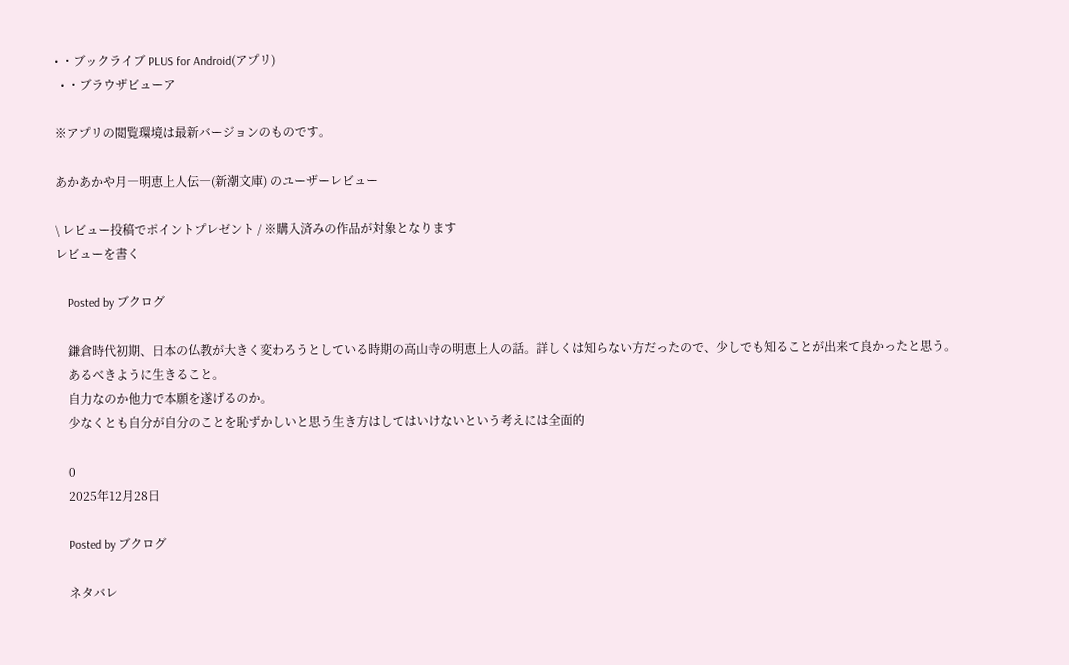• ・ブックライブ PLUS for Android(アプリ)
  • ・ブラウザビューア

※アプリの閲覧環境は最新バージョンのものです。

あかあかや月―明恵上人伝―(新潮文庫) のユーザーレビュー

\ レビュー投稿でポイントプレゼント / ※購入済みの作品が対象となります
レビューを書く

    Posted by ブクログ

    鎌倉時代初期、日本の仏教が大きく変わろうとしている時期の高山寺の明恵上人の話。詳しくは知らない方だったので、少しでも知ることが出来て良かったと思う。
    あるべきように生きること。
    自力なのか他力で本願を遂げるのか。
    少なくとも自分が自分のことを恥ずかしいと思う生き方はしてはいけないという考えには全面的

    0
    2025年12月28日

    Posted by ブクログ

    ネタバレ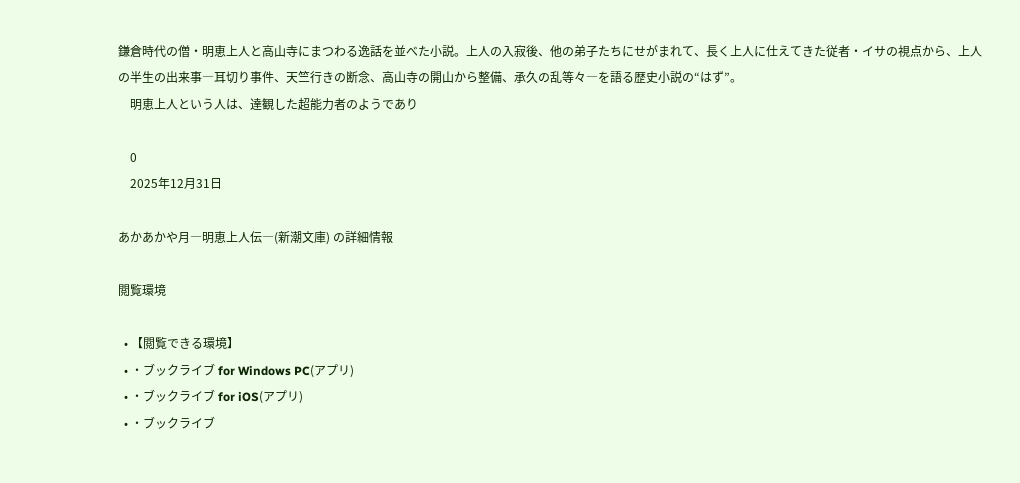鎌倉時代の僧・明恵上人と高山寺にまつわる逸話を並べた小説。上人の入寂後、他の弟子たちにせがまれて、長く上人に仕えてきた従者・イサの視点から、上人の半生の出来事―耳切り事件、天竺行きの断念、高山寺の開山から整備、承久の乱等々―を語る歴史小説の“はず”。
    明恵上人という人は、達観した超能力者のようであり

    0
    2025年12月31日

あかあかや月―明恵上人伝―(新潮文庫) の詳細情報

閲覧環境

  • 【閲覧できる環境】
  • ・ブックライブ for Windows PC(アプリ)
  • ・ブックライブ for iOS(アプリ)
  • ・ブックライブ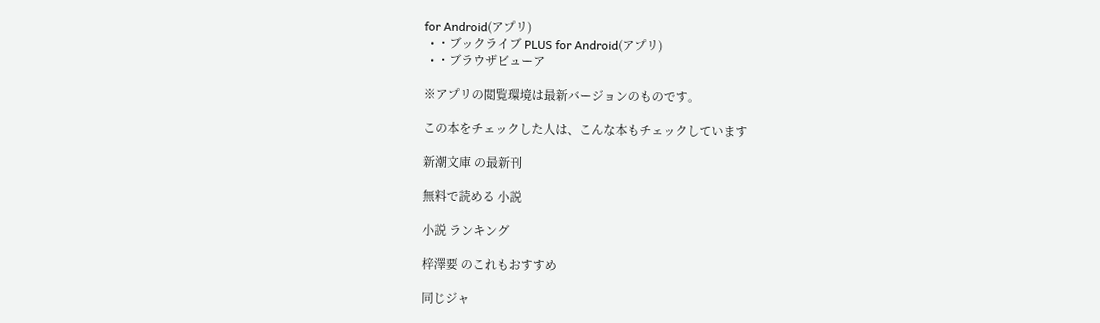for Android(アプリ)
  • ・ブックライブ PLUS for Android(アプリ)
  • ・ブラウザビューア

※アプリの閲覧環境は最新バージョンのものです。

この本をチェックした人は、こんな本もチェックしています

新潮文庫 の最新刊

無料で読める 小説

小説 ランキング

梓澤要 のこれもおすすめ

同じジャ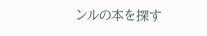ンルの本を探す